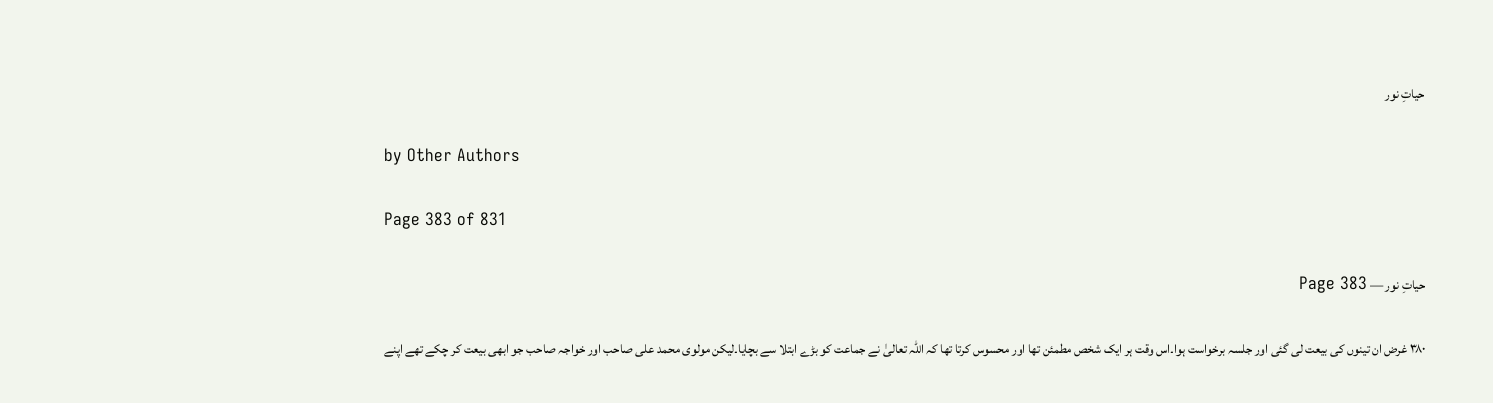حیاتِ نور

by Other Authors

Page 383 of 831

حیاتِ نور — Page 383

۳۸۰ غرض ان تینوں کی بیعت لی گئی اور جلسہ برخواست ہوا۔اس وقت ہر ایک شخص مطمئن تھا اور محسوس کرتا تھا کہ اللہ تعالیٰ نے جماعت کو بڑے ابتلا سے بچایا۔لیکن مولوی محمد علی صاحب اور خواجہ صاحب جو ابھی بیعت کر چکے تھے اپنے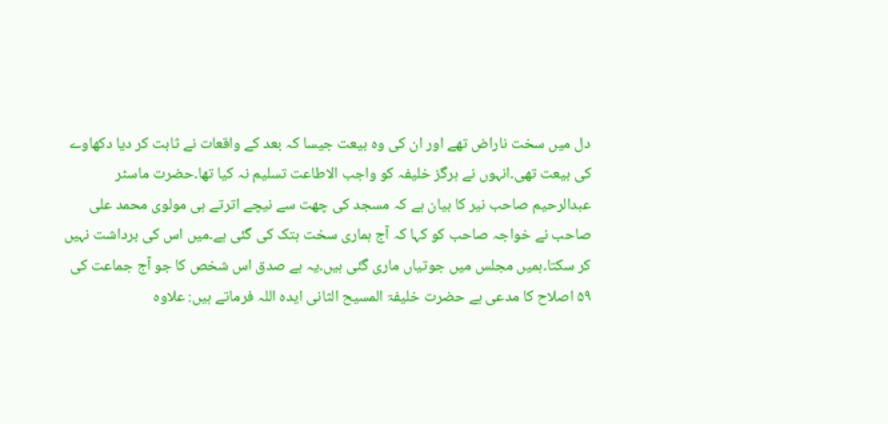دل میں سخت ناراض تھے اور ان کی وہ بیعت جیسا کہ بعد کے واقعات نے ثابت کر دیا دکھاوے کی بیعت تھی۔انہوں نے ہرگز خلیفہ کو واجب الاطاعت تسلیم نہ کیا تھا۔حضرت ماسٹر عبدالرحیم صاحب نیر کا بیان ہے کہ مسجد کی چھت سے نیچے اترتے ہی مولوی محمد علی صاحب نے خواجہ صاحب کو کہا کہ آج ہماری سخت ہتک کی گئی ہے۔میں اس کی برداشت نہیں کر سکتا۔ہمیں مجلس میں جوتیاں ماری گئی ہیں۔یہ ہے صدق اس شخص کا جو آج جماعت کی ۵۹ اصلاح کا مدعی ہے حضرت خلیفۃ المسیح الثانی ایدہ اللہ فرماتے ہیں: علاوہ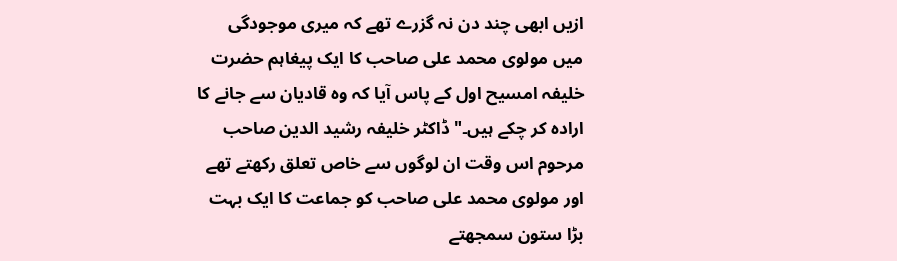ازیں ابھی چند دن نہ گزرے تھے کہ میری موجودگی میں مولوی محمد علی صاحب کا ایک پیغاہم حضرت خلیفہ امسیح اول کے پاس آیا کہ وہ قادیان سے جانے کا ارادہ کر چکے ہیں۔" ڈاکٹر خلیفہ رشید الدین صاحب مرحوم اس وقت ان لوگوں سے خاص تعلق رکھتے تھے اور مولوی محمد علی صاحب کو جماعت کا ایک بہت بڑا ستون سمجھتے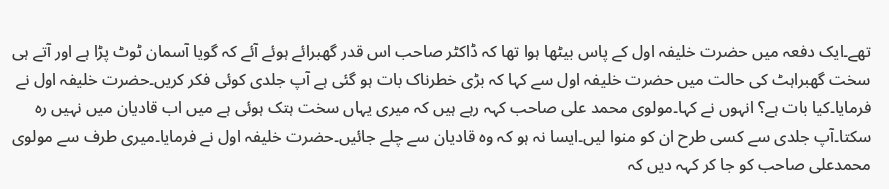تھے۔ایک دفعہ میں حضرت خلیفہ اول کے پاس بیٹھا ہوا تھا کہ ڈاکٹر صاحب اس قدر گھبرائے ہوئے آئے کہ گویا آسمان ٹوٹ پڑا ہے اور آتے ہی سخت گھبراہٹ کی حالت میں حضرت خلیفہ اول سے کہا کہ بڑی خطرناک بات ہو گئی ہے آپ جلدی کوئی فکر کریں۔حضرت خلیفہ اول نے فرمایا۔کیا بات ہے؟ انہوں نے کہا۔مولوی محمد علی صاحب کہہ رہے ہیں کہ میری یہاں سخت ہتک ہوئی ہے میں اب قادیان میں نہیں رہ سکتا۔آپ جلدی سے کسی طرح ان کو منوا لیں۔ایسا نہ ہو کہ وہ قادیان سے چلے جائیں۔حضرت خلیفہ اول نے فرمایا۔میری طرف سے مولوی محمدعلی صاحب کو جا کر کہہ دیں کہ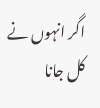اگر انہوں نے کل جانا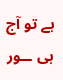ہے تو آج ہی ــور